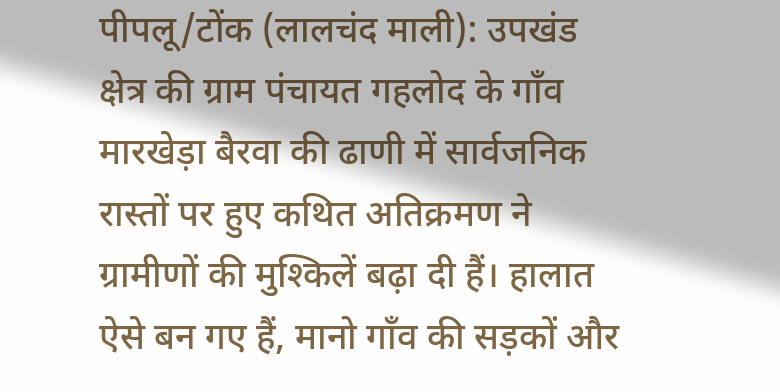पीपलू/टोंक (लालचंद माली): उपखंड क्षेत्र की ग्राम पंचायत गहलोद के गाँव मारखेड़ा बैरवा की ढाणी में सार्वजनिक रास्तों पर हुए कथित अतिक्रमण ने ग्रामीणों की मुश्किलें बढ़ा दी हैं। हालात ऐसे बन गए हैं, मानो गाँव की सड़कों और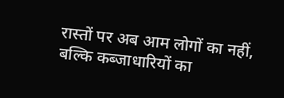रास्तों पर अब आम लोगों का नहीं, बल्कि कब्जाधारियों का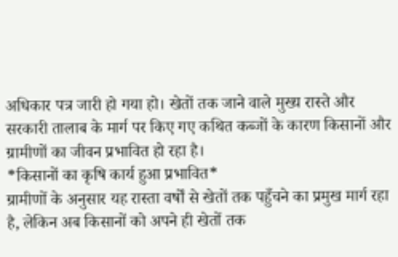अधिकार पत्र जारी हो गया हो। खेतों तक जाने वाले मुख्य रास्ते और सरकारी तालाब के मार्ग पर किए गए कथित कब्जों के कारण किसानों और ग्रामीणों का जीवन प्रभावित हो रहा है।
*किसानों का कृषि कार्य हुआ प्रभावित*
ग्रामीणों के अनुसार यह रास्ता वर्षों से खेतों तक पहुँचने का प्रमुख मार्ग रहा है, लेकिन अब किसानों को अपने ही खेतों तक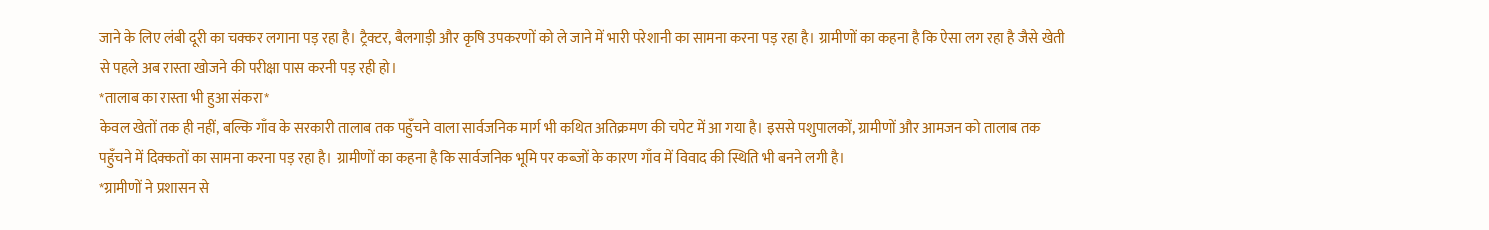जाने के लिए लंबी दूरी का चक्कर लगाना पड़ रहा है। ट्रैक्टर, बैलगाड़ी और कृषि उपकरणों को ले जाने में भारी परेशानी का सामना करना पड़ रहा है। ग्रामीणों का कहना है कि ऐसा लग रहा है जैसे खेती से पहले अब रास्ता खोजने की परीक्षा पास करनी पड़ रही हो।
*तालाब का रास्ता भी हुआ संकरा*
केवल खेतों तक ही नहीं, बल्कि गाँव के सरकारी तालाब तक पहुँचने वाला सार्वजनिक मार्ग भी कथित अतिक्रमण की चपेट में आ गया है। इससे पशुपालकों, ग्रामीणों और आमजन को तालाब तक पहुँचने में दिक्कतों का सामना करना पड़ रहा है। ग्रामीणों का कहना है कि सार्वजनिक भूमि पर कब्जों के कारण गाँव में विवाद की स्थिति भी बनने लगी है।
*ग्रामीणों ने प्रशासन से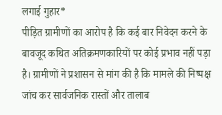लगाई गुहार*
पीड़ित ग्रामीणों का आरोप है कि कई बार निवेदन करने के बावजूद कथित अतिक्रमणकारियों पर कोई प्रभाव नहीं पड़ा है। ग्रामीणों ने प्रशासन से मांग की है कि मामले की निष्पक्ष जांच कर सार्वजनिक रास्तों और तालाब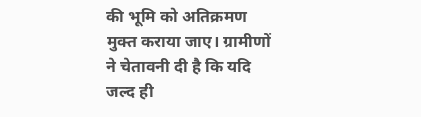की भूमि को अतिक्रमण मुक्त कराया जाए। ग्रामीणों ने चेतावनी दी है कि यदि जल्द ही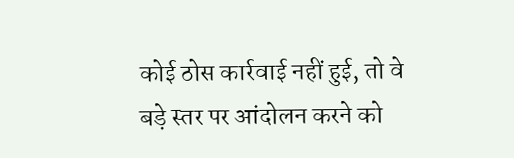कोई ठोस कार्रवाई नहीं हुई, तो वे बड़े स्तर पर आंदोलन करने को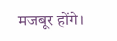मजबूर होंगे।